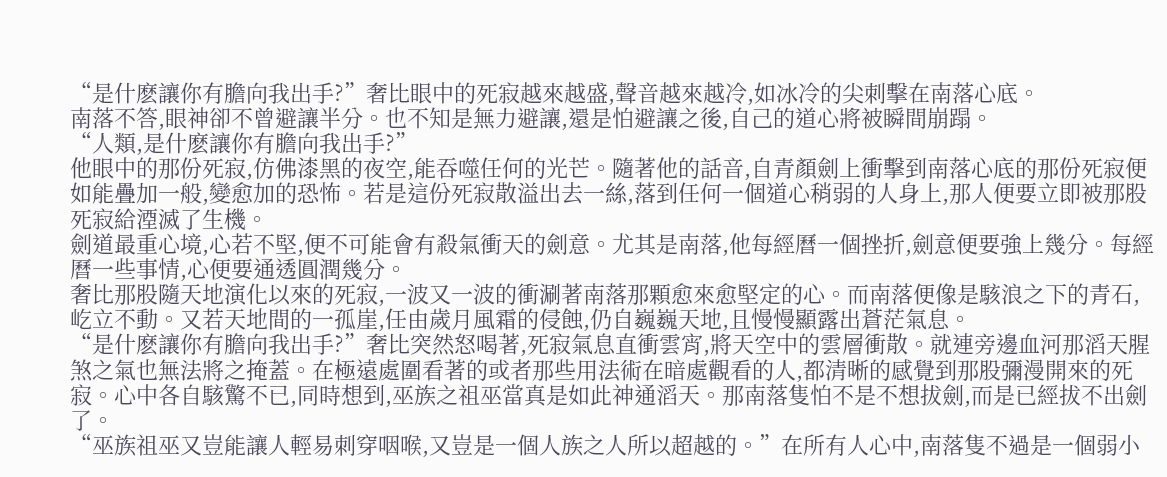“是什麽讓你有膽向我出手?”奢比眼中的死寂越來越盛,聲音越來越冷,如冰冷的尖刺擊在南落心底。
南落不答,眼神卻不曾避讓半分。也不知是無力避讓,還是怕避讓之後,自己的道心將被瞬間崩蹋。
“人類,是什麽讓你有膽向我出手?”
他眼中的那份死寂,仿佛漆黑的夜空,能吞噬任何的光芒。隨著他的話音,自青顏劍上衝擊到南落心底的那份死寂便如能疊加一般,變愈加的恐怖。若是這份死寂散溢出去一絲,落到任何一個道心稍弱的人身上,那人便要立即被那股死寂給湮滅了生機。
劍道最重心境,心若不堅,便不可能會有殺氣衝天的劍意。尤其是南落,他每經曆一個挫折,劍意便要強上幾分。每經曆一些事情,心便要通透圓潤幾分。
奢比那股隨天地演化以來的死寂,一波又一波的衝涮著南落那顆愈來愈堅定的心。而南落便像是駭浪之下的青石,屹立不動。又若天地間的一孤崖,任由歲月風霜的侵蝕,仍自巍巍天地,且慢慢顯露出蒼茫氣息。
“是什麽讓你有膽向我出手?”奢比突然怒喝著,死寂氣息直衝雲宵,將天空中的雲層衝散。就連旁邊血河那滔天腥煞之氣也無法將之掩蓋。在極遠處圍看著的或者那些用法術在暗處觀看的人,都清晰的感覺到那股彌漫開來的死寂。心中各自駭驚不已,同時想到,巫族之祖巫當真是如此神通滔天。那南落隻怕不是不想拔劍,而是已經拔不出劍了。
“巫族祖巫又豈能讓人輕易刺穿咽喉,又豈是一個人族之人所以超越的。”在所有人心中,南落隻不過是一個弱小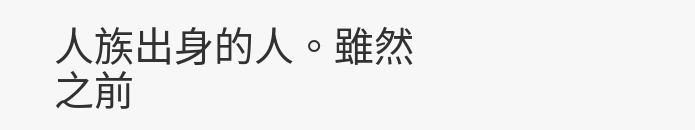人族出身的人。雖然之前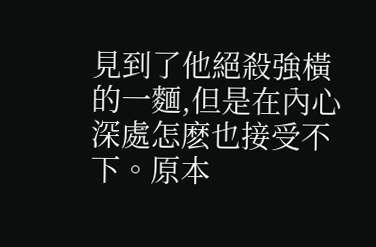見到了他絕殺強橫的一麵,但是在內心深處怎麽也接受不下。原本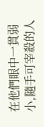在他們眼中一貫弱小,隨手可宰殺的人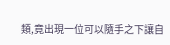類,竟出現一位可以隨手之下讓自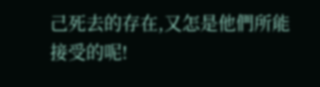己死去的存在,又怎是他們所能接受的呢!